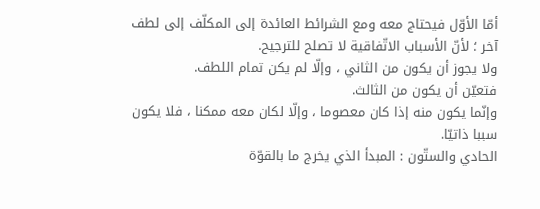أمّا الأوّل فيحتاج معه ومع الشرائط العائدة إلى المكلّف إلى لطف آخر ؛ لأنّ الأسباب الاتّفاقية لا تصلح للترجيح.
ولا يجوز أن يكون من الثاني ، وإلّا لم يكن تمام اللطف.
فتعيّن أن يكون من الثالث.
وإنّما يكون منه إذا كان معصوما ، وإلّا لكان معه ممكنا ، فلا يكون سببا ذاتيّا.
الحادي والستّون : المبدأ الذي يخرج ما بالقوّة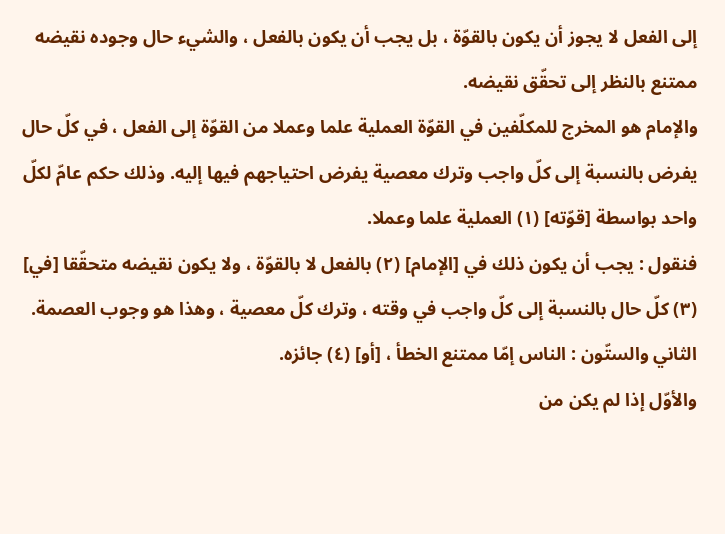إلى الفعل لا يجوز أن يكون بالقوّة ، بل يجب أن يكون بالفعل ، والشيء حال وجوده نقيضه ممتنع بالنظر إلى تحقّق نقيضه.
والإمام هو المخرج للمكلّفين في القوّة العملية علما وعملا من القوّة إلى الفعل ، في كلّ حال يفرض بالنسبة إلى كلّ واجب وترك معصية يفرض احتياجهم فيها إليه. وذلك حكم عامّ لكلّ واحد بواسطة [قوّته] (١) العملية علما وعملا.
فنقول : يجب أن يكون ذلك في [الإمام] (٢) بالفعل لا بالقوّة ، ولا يكون نقيضه متحقّقا [في] (٣) كلّ حال بالنسبة إلى كلّ واجب في وقته ، وترك كلّ معصية ، وهذا هو وجوب العصمة.
الثاني والستّون : الناس إمّا ممتنع الخطأ ، [أو] (٤) جائزه.
والأوّل إذا لم يكن من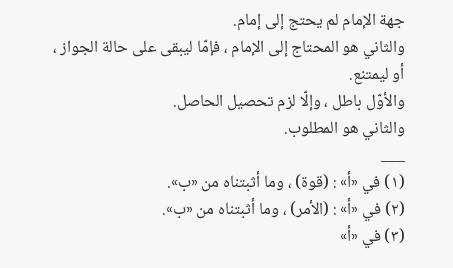جهة الإمام لم يحتج إلى إمام.
والثاني هو المحتاج إلى الإمام ، فإمّا ليبقى على حالة الجواز ، أو ليمتنع.
والأوّل باطل ، وإلّا لزم تحصيل الحاصل.
والثاني هو المطلوب.
___
(١) في «أ» : (قوة) ، وما أثبتناه من «ب».
(٢) في «أ» : (الأمر) ، وما أثبتناه من «ب».
(٣) في «أ»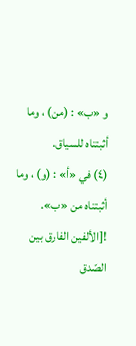و «ب» : (من) ، وما أثبتناه للسياق.
(٤) في «أ» : (و) ، وما أثبتناه من «ب».
![الألفين الفارق بين الصّدق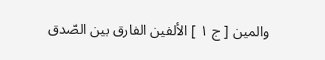والمين [ ج ١ ] الألفين الفارق بين الصّدق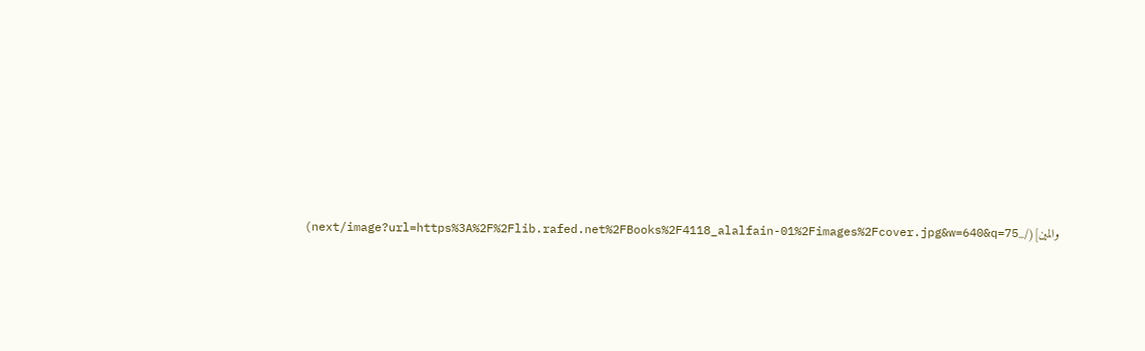والمين](/_next/image?url=https%3A%2F%2Flib.rafed.net%2FBooks%2F4118_alalfain-01%2Fimages%2Fcover.jpg&w=640&q=75)